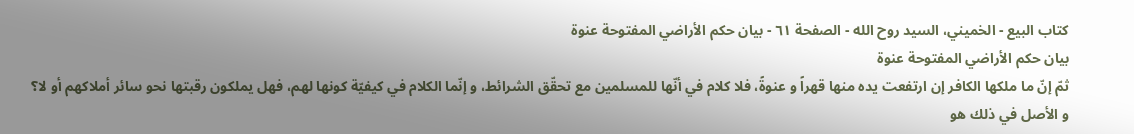كتاب البيع - الخميني، السيد روح الله - الصفحة ٦١ - بيان حكم الأراضي المفتوحة عنوة
بيان حكم الأراضي المفتوحة عنوة
ثمّ إنّ ما ملكها الكافر إن ارتفعت يده منها قهراً و عنوةً، فلا كلام في أنّها للمسلمين مع تحقّق الشرائط، و إنّما الكلام في كيفيّة كونها لهم، فهل يملكون رقبتها نحو سائر أملاكهم أو لا؟
و الأصل في ذلك هو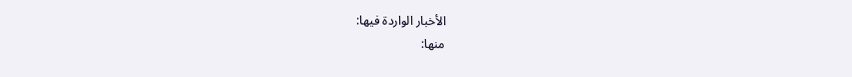الأخبار الواردة فيها:
منها: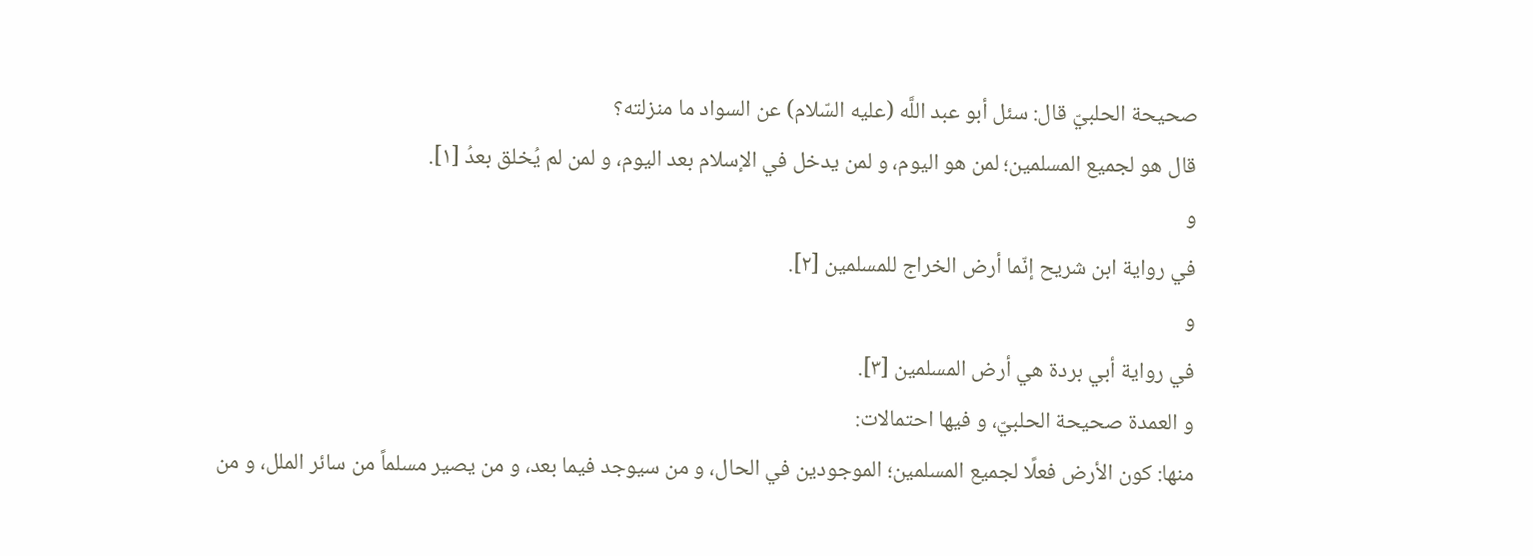صحيحة الحلبيّ قال: سئل أبو عبد اللَّه (عليه السّلام) عن السواد ما منزلته؟
قال هو لجميع المسلمين؛ لمن هو اليوم، و لمن يدخل في الإسلام بعد اليوم، و لمن لم يُخلق بعدُ [١].
و
في رواية ابن شريح إنّما أرض الخراج للمسلمين [٢].
و
في رواية أبي بردة هي أرض المسلمين [٣].
و العمدة صحيحة الحلبيّ، و فيها احتمالات:
منها: كون الأرض فعلًا لجميع المسلمين؛ الموجودين في الحال، و من سيوجد فيما بعد، و من يصير مسلماً من سائر الملل، و من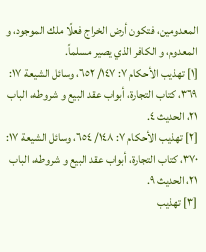المعدومين، فتكون أرض الخراج فعلًا ملك الموجود، و المعدوم، و الكافر الذي يصير مسلماً.
[١] تهذيب الأحكام ٧: ١٤٧/ ٦٥٢، وسائل الشيعة ١٧: ٣٦٩، كتاب التجارة، أبواب عقد البيع و شروطه، الباب ٢١، الحديث ٤.
[٢] تهذيب الأحكام ٧: ١٤٨/ ٦٥٤، وسائل الشيعة ١٧: ٣٧٠، كتاب التجارة، أبواب عقد البيع و شروطه، الباب ٢١، الحديث ٩.
[٣] تهذيب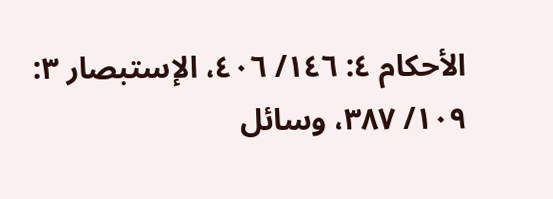الأحكام ٤: ١٤٦/ ٤٠٦، الإستبصار ٣: ١٠٩/ ٣٨٧، وسائل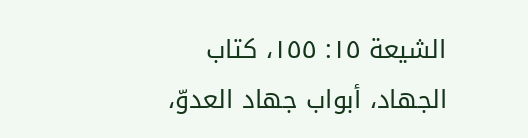الشيعة ١٥: ١٥٥، كتاب الجهاد، أبواب جهاد العدوّ،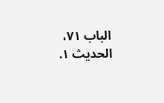الباب ٧١، الحديث ١.